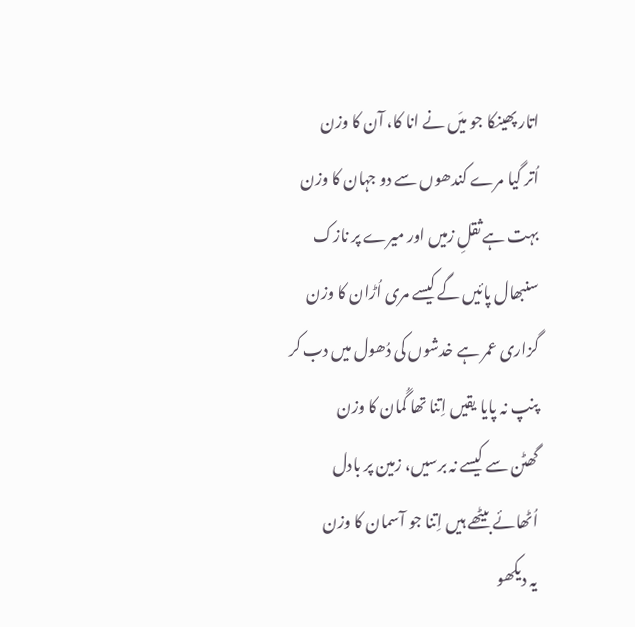اتار پھینکا جو میَں نے انا کا، آن کا وزن
اُتر گیا مرے کندھوں سے دو جہان کا وزن
بہت ہے ثقلِ زمیں اور میرے پر نازک
سنبھال پائیں گے کیسے مری اُڑان کا وزن
گزاری عمر ہے خدشوں کی دُھول میں دب کر
پنپ نہ پایا یقیں اِتنا تھا گُمان کا وزن
گھٹن سے کیسے نہ برسیں، زمین پر بادل
اُٹھائے بیٹھے ہیں اِتنا جو آسمان کا وزن
یہ دیکھو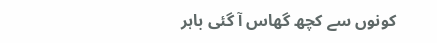کونوں سے کچھ گھاس آ گئی باہر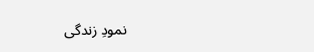نمودِ زندگی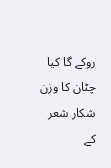روکے گا کیا چٹان کا وزن
شکار شعر کے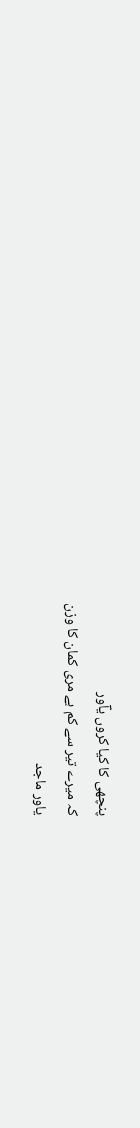پنچھی کا کیا کروں یاؔور
کہ میرے تیر سے کم ہے مری کمان کا وزن
یاور ماجد